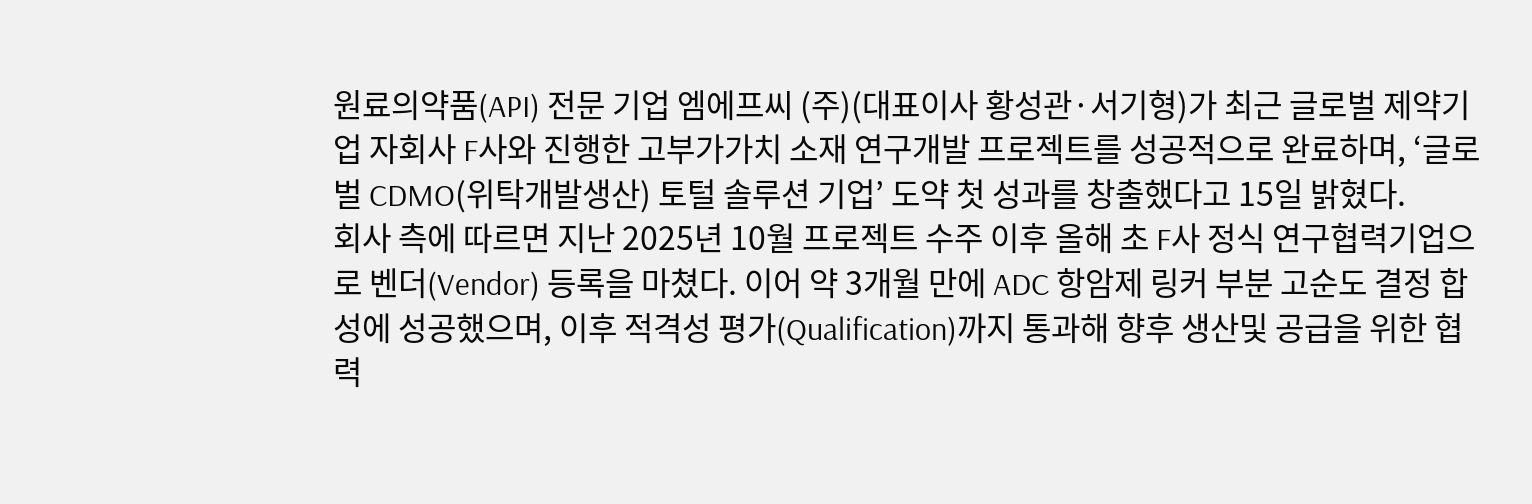원료의약품(API) 전문 기업 엠에프씨 (주)(대표이사 황성관·서기형)가 최근 글로벌 제약기업 자회사 F사와 진행한 고부가가치 소재 연구개발 프로젝트를 성공적으로 완료하며, ‘글로벌 CDMO(위탁개발생산) 토털 솔루션 기업’ 도약 첫 성과를 창출했다고 15일 밝혔다.
회사 측에 따르면 지난 2025년 10월 프로젝트 수주 이후 올해 초 F사 정식 연구협력기업으로 벤더(Vendor) 등록을 마쳤다. 이어 약 3개월 만에 ADC 항암제 링커 부분 고순도 결정 합성에 성공했으며, 이후 적격성 평가(Qualification)까지 통과해 향후 생산및 공급을 위한 협력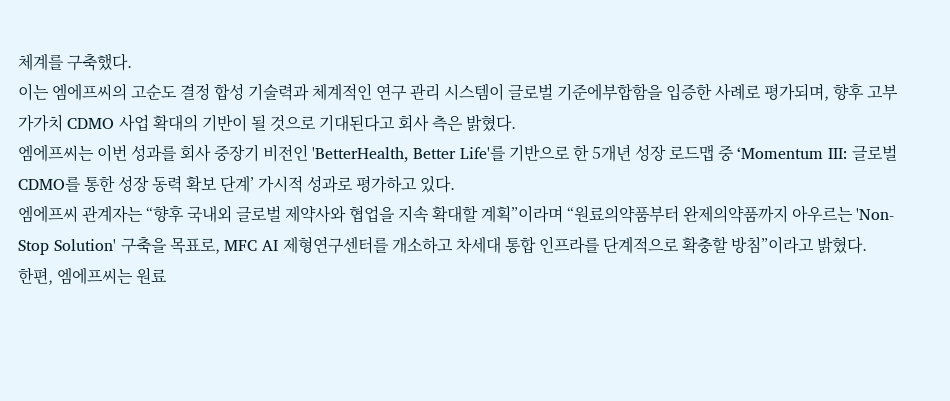체계를 구축했다.
이는 엠에프씨의 고순도 결정 합성 기술력과 체계적인 연구 관리 시스템이 글로벌 기준에부합함을 입증한 사례로 평가되며, 향후 고부가가치 CDMO 사업 확대의 기반이 될 것으로 기대된다고 회사 측은 밝혔다.
엠에프씨는 이번 성과를 회사 중장기 비전인 'BetterHealth, Better Life'를 기반으로 한 5개년 성장 로드맵 중 ‘Momentum III: 글로벌 CDMO를 통한 성장 동력 확보 단계’ 가시적 성과로 평가하고 있다.
엠에프씨 관계자는 “향후 국내외 글로벌 제약사와 협업을 지속 확대할 계획”이라며 “원료의약품부터 완제의약품까지 아우르는 'Non-Stop Solution' 구축을 목표로, MFC AI 제형연구센터를 개소하고 차세대 통합 인프라를 단계적으로 확충할 방침”이라고 밝혔다.
한편, 엠에프씨는 원료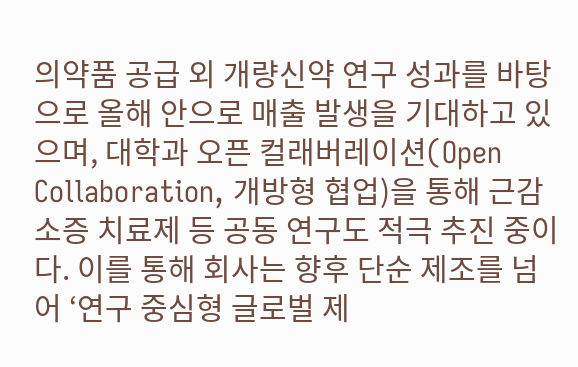의약품 공급 외 개량신약 연구 성과를 바탕으로 올해 안으로 매출 발생을 기대하고 있으며, 대학과 오픈 컬래버레이션(Open Collaboration, 개방형 협업)을 통해 근감소증 치료제 등 공동 연구도 적극 추진 중이다. 이를 통해 회사는 향후 단순 제조를 넘어 ‘연구 중심형 글로벌 제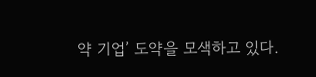약 기업’ 도약을 모색하고 있다.